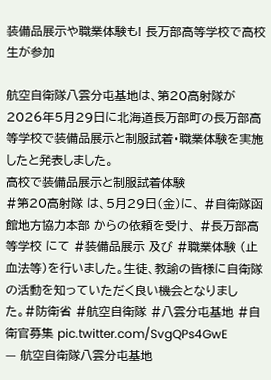装備品展示や職業体験も! 長万部高等学校で高校生が参加

航空自衛隊八雲分屯基地は、第20高射隊が2026年5月29日に北海道長万部町の長万部高等学校で装備品展示と制服試着・職業体験を実施したと発表しました。
高校で装備品展示と制服試着体験
#第20高射隊 は、5月29日(金)に、 #自衛隊函館地方協力本部 からの依頼を受け、 #長万部高等学校 にて #装備品展示 及び #職業体験 (止血法等)を行いました。生徒、教諭の皆様に自衛隊の活動を知っていただく良い機会となりました。#防衛省 #航空自衛隊 #八雲分屯基地 #自衛官募集 pic.twitter.com/SvgQPs4GwE
— 航空自衛隊八雲分屯基地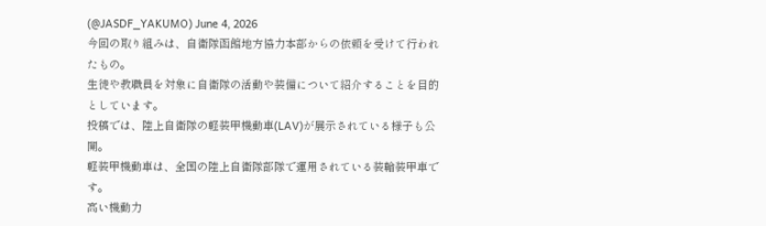(@JASDF_YAKUMO) June 4, 2026
今回の取り組みは、自衛隊函館地方協力本部からの依頼を受けて行われたもの。
生徒や教職員を対象に自衛隊の活動や装備について紹介することを目的としています。
投稿では、陸上自衛隊の軽装甲機動車(LAV)が展示されている様子も公開。
軽装甲機動車は、全国の陸上自衛隊部隊で運用されている装輪装甲車です。
高い機動力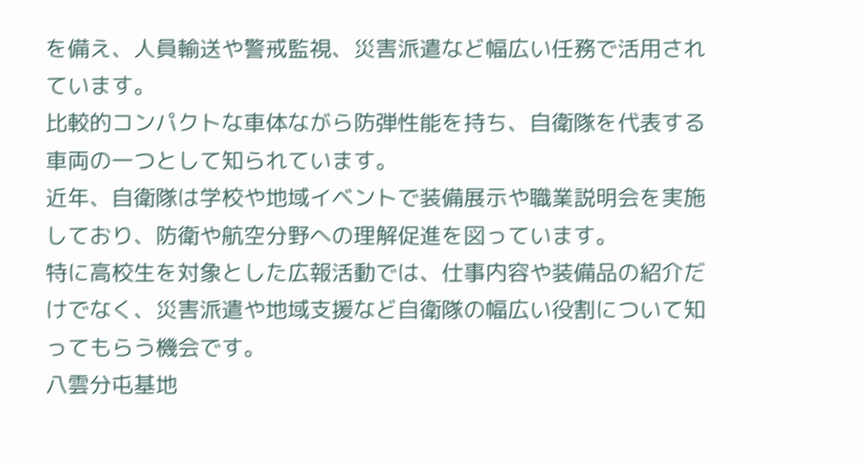を備え、人員輸送や警戒監視、災害派遣など幅広い任務で活用されています。
比較的コンパクトな車体ながら防弾性能を持ち、自衛隊を代表する車両の一つとして知られています。
近年、自衛隊は学校や地域イベントで装備展示や職業説明会を実施しており、防衛や航空分野への理解促進を図っています。
特に高校生を対象とした広報活動では、仕事内容や装備品の紹介だけでなく、災害派遣や地域支援など自衛隊の幅広い役割について知ってもらう機会です。
八雲分屯基地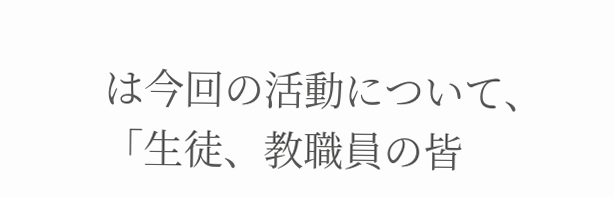は今回の活動について、「生徒、教職員の皆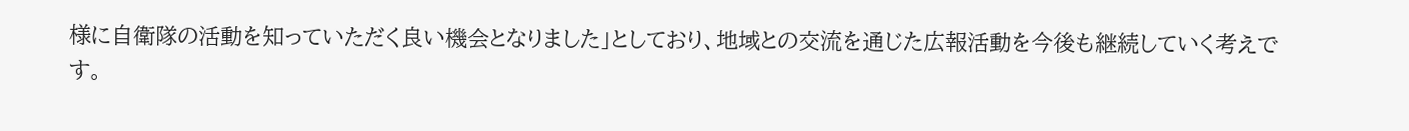様に自衛隊の活動を知っていただく良い機会となりました」としており、地域との交流を通じた広報活動を今後も継続していく考えです。